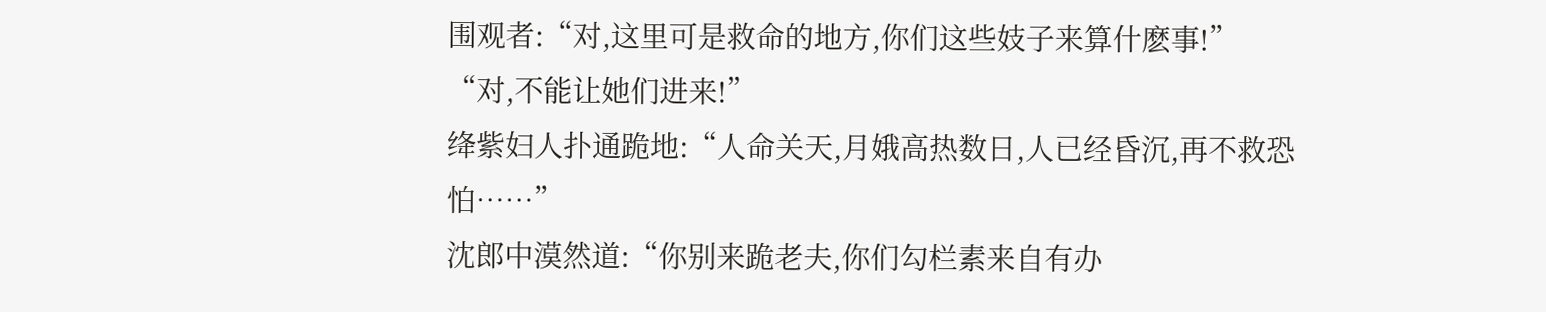围观者:“对,这里可是救命的地方,你们这些妓子来算什麽事!”
“对,不能让她们进来!”
绛紫妇人扑通跪地:“人命关天,月娥高热数日,人已经昏沉,再不救恐怕……”
沈郎中漠然道:“你别来跪老夫,你们勾栏素来自有办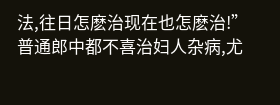法,往日怎麽治现在也怎麽治!”
普通郎中都不喜治妇人杂病,尤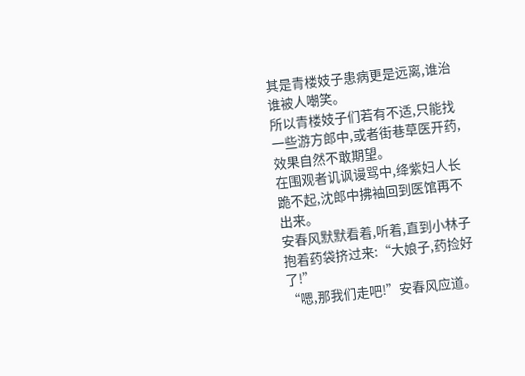其是青楼妓子患病更是远离,谁治谁被人嘲笑。
所以青楼妓子们若有不适,只能找一些游方郎中,或者街巷草医开药,效果自然不敢期望。
在围观者讥讽谩骂中,绛紫妇人长跪不起,沈郎中拂袖回到医馆再不出来。
安春风默默看着,听着,直到小林子抱着药袋挤过来:“大娘子,药捡好了!”
“嗯,那我们走吧!”安春风应道。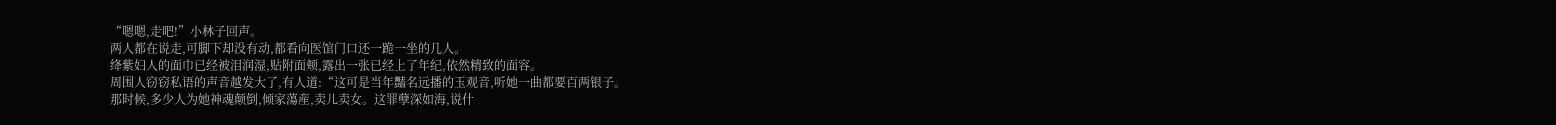“嗯嗯,走吧!”小林子回声。
两人都在说走,可脚下却没有动,都看向医馆门口还一跪一坐的几人。
绛紫妇人的面巾已经被泪润湿,贴附面颊,露出一张已经上了年纪,依然精致的面容。
周围人窃窃私语的声音越发大了,有人道:“这可是当年豔名远播的玉观音,听她一曲都要百两银子。
那时候,多少人为她神魂颠倒,倾家蕩産,卖儿卖女。这罪孽深如海,说什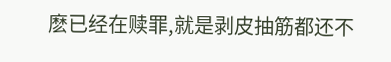麽已经在赎罪,就是剥皮抽筋都还不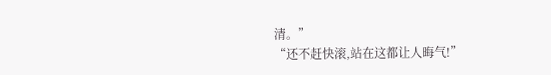清。”
“还不赶快滚,站在这都让人晦气!”